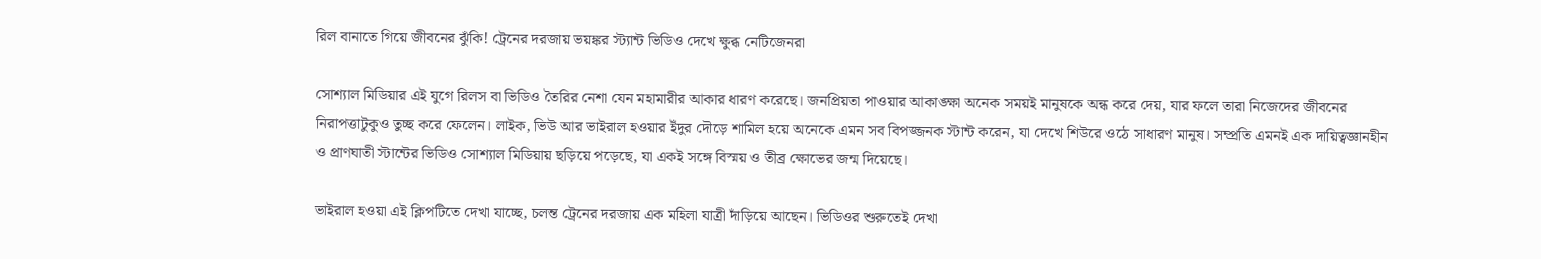রিল বানাতে গিয়ে জীবনের ঝুঁকি! ট্রেনের দরজায় ভয়ঙ্কর স্ট্যান্ট ভিডিও দেখে ক্ষুব্ধ নেটিজেনরা

সোশ্যাল মিডিয়ার এই যুগে রিলস বা ভিডিও তৈরির নেশা যেন মহামারীর আকার ধারণ করেছে। জনপ্রিয়তা পাওয়ার আকাঙ্ক্ষা অনেক সময়ই মানুষকে অন্ধ করে দেয়, যার ফলে তারা নিজেদের জীবনের নিরাপত্তাটুকুও তুচ্ছ করে ফেলেন। লাইক, ভিউ আর ভাইরাল হওয়ার ইঁদুর দৌড়ে শামিল হয়ে অনেকে এমন সব বিপজ্জনক স্টান্ট করেন, যা দেখে শিউরে ওঠে সাধারণ মানুষ। সম্প্রতি এমনই এক দায়িত্বজ্ঞানহীন ও প্রাণঘাতী স্টান্টের ভিডিও সোশ্যাল মিডিয়ায় ছড়িয়ে পড়েছে, যা একই সঙ্গে বিস্ময় ও তীব্র ক্ষোভের জন্ম দিয়েছে।

ভাইরাল হওয়া এই ক্লিপটিতে দেখা যাচ্ছে, চলন্ত ট্রেনের দরজায় এক মহিলা যাত্রী দাঁড়িয়ে আছেন। ভিডিওর শুরুতেই দেখা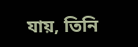যায়, তিনি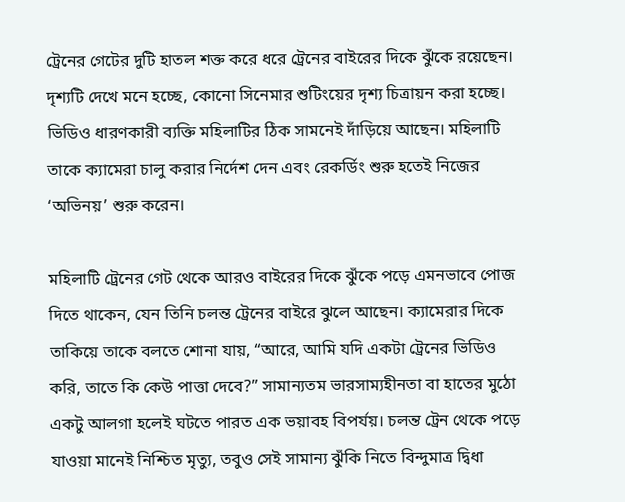ট্রেনের গেটের দুটি হাতল শক্ত করে ধরে ট্রেনের বাইরের দিকে ঝুঁকে রয়েছেন। দৃশ্যটি দেখে মনে হচ্ছে, কোনো সিনেমার শুটিংয়ের দৃশ্য চিত্রায়ন করা হচ্ছে। ভিডিও ধারণকারী ব্যক্তি মহিলাটির ঠিক সামনেই দাঁড়িয়ে আছেন। মহিলাটি তাকে ক্যামেরা চালু করার নির্দেশ দেন এবং রেকর্ডিং শুরু হতেই নিজের ‘অভিনয়’ শুরু করেন।

মহিলাটি ট্রেনের গেট থেকে আরও বাইরের দিকে ঝুঁকে পড়ে এমনভাবে পোজ দিতে থাকেন, যেন তিনি চলন্ত ট্রেনের বাইরে ঝুলে আছেন। ক্যামেরার দিকে তাকিয়ে তাকে বলতে শোনা যায়, “আরে, আমি যদি একটা ট্রেনের ভিডিও করি, তাতে কি কেউ পাত্তা দেবে?” সামান্যতম ভারসাম্যহীনতা বা হাতের মুঠো একটু আলগা হলেই ঘটতে পারত এক ভয়াবহ বিপর্যয়। চলন্ত ট্রেন থেকে পড়ে যাওয়া মানেই নিশ্চিত মৃত্যু, তবুও সেই সামান্য ঝুঁকি নিতে বিন্দুমাত্র দ্বিধা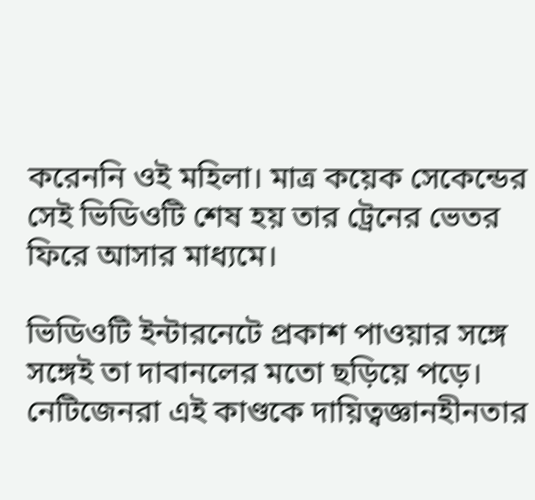করেননি ওই মহিলা। মাত্র কয়েক সেকেন্ডের সেই ভিডিওটি শেষ হয় তার ট্রেনের ভেতর ফিরে আসার মাধ্যমে।

ভিডিওটি ইন্টারনেটে প্রকাশ পাওয়ার সঙ্গে সঙ্গেই তা দাবানলের মতো ছড়িয়ে পড়ে। নেটিজেনরা এই কাণ্ডকে দায়িত্বজ্ঞানহীনতার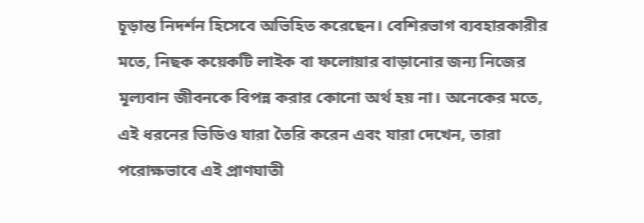চূড়ান্ত নিদর্শন হিসেবে অভিহিত করেছেন। বেশিরভাগ ব্যবহারকারীর মতে, নিছক কয়েকটি লাইক বা ফলোয়ার বাড়ানোর জন্য নিজের মূল্যবান জীবনকে বিপন্ন করার কোনো অর্থ হয় না। অনেকের মতে, এই ধরনের ভিডিও যারা তৈরি করেন এবং যারা দেখেন, তারা পরোক্ষভাবে এই প্রাণঘাতী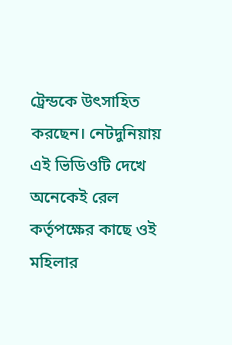ট্রেন্ডকে উৎসাহিত করছেন। নেটদুনিয়ায় এই ভিডিওটি দেখে অনেকেই রেল কর্তৃপক্ষের কাছে ওই মহিলার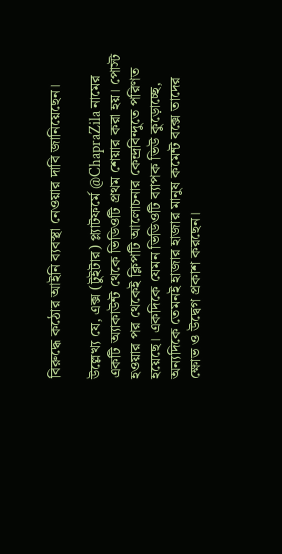বিরুদ্ধে কঠোর আইনি ব্যবস্থা নেওয়ার দাবি জানিয়েছেন।

উল্লেখ্য যে, এক্স (টুইটার) প্ল্যাটফর্মে @ChapraZila নামের একটি অ্যাকাউন্ট থেকে ভিডিওটি প্রথম শেয়ার করা হয়। পোস্ট হওয়ার পর থেকেই ক্লিপটি আলোচনার কেন্দ্রবিন্দুতে পরিণত হয়েছে। একদিকে যেমন ভিডিওটি ব্যাপক ভিউ কুড়োচ্ছে, অন্যদিকে তেমনই হাজার হাজার মানুষ কমেন্ট বক্সে তাদের ক্ষোভ ও উদ্বেগ প্রকাশ করছেন।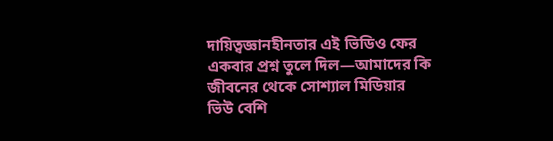দায়িত্বজ্ঞানহীনতার এই ভিডিও ফের একবার প্রশ্ন তুলে দিল—আমাদের কি জীবনের থেকে সোশ্যাল মিডিয়ার ভিউ বেশি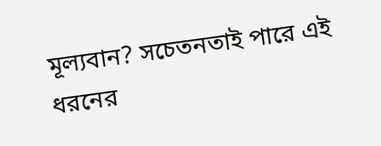মূল্যবান? সচেতনতাই পারে এই ধরনের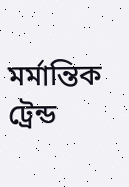মর্মান্তিক ট্রেন্ড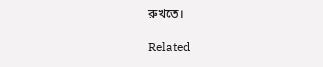রুখতে।

Related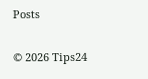Posts

© 2026 Tips24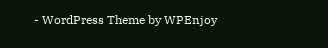- WordPress Theme by WPEnjoy